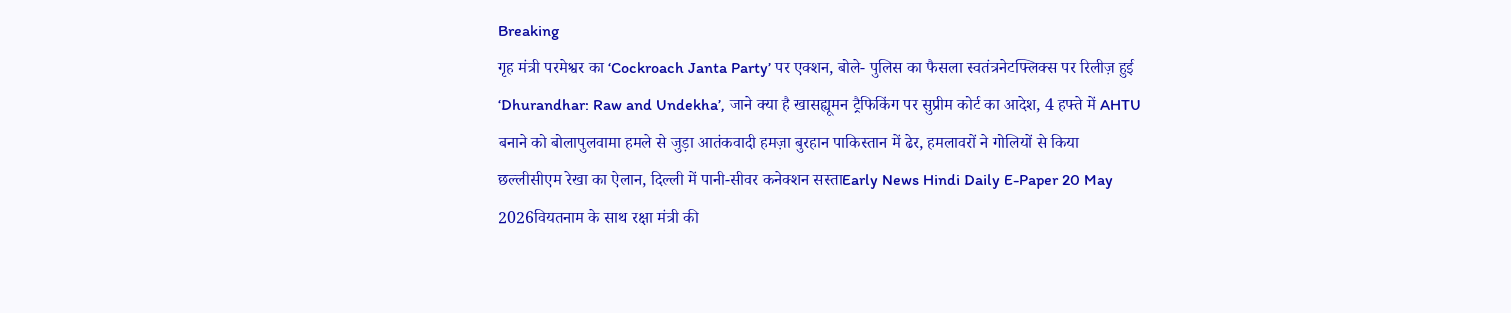Breaking
गृह मंत्री परमेश्वर का ‘Cockroach Janta Party’ पर एक्शन, बोले- पुलिस का फैसला स्वतंत्रनेटफ्लिक्स पर रिलीज़ हुई ‘Dhurandhar: Raw and Undekha’, जाने क्या है खासह्यूमन ट्रैफिकिंग पर सुप्रीम कोर्ट का आदेश, 4 हफ्ते में AHTU बनाने को बोलापुलवामा हमले से जुड़ा आतंकवादी हमज़ा बुरहान पाकिस्तान में ढेर, हमलावरों ने गोलियों से किया छल्लीसीएम रेखा का ऐलान, दिल्ली में पानी-सीवर कनेक्शन सस्ताEarly News Hindi Daily E-Paper 20 May 2026वियतनाम के साथ रक्षा मंत्री की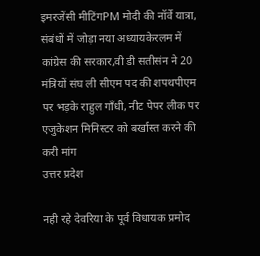इमरजेंसी मीटिंगPM मोदी की नॉर्वे यात्रा, संबंधों में जोड़ा नया अध्यायकेरलम में कांग्रेस की सरकार,वी डी सतीसंन ने 20 मंत्रियों संघ ली सीएम पद की शपथपीएम पर भड़के राहुल गाँधी, नीट पेपर लीक पर एजुकेशन मिनिस्टर को बर्खास्त करने की करी मांग
उत्तर प्रदेश

नही रहे देवरिया के पूर्व विधायक प्रमोद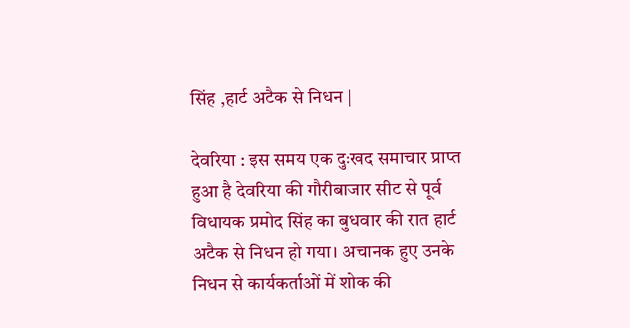सिंह ,हार्ट अटैक से निधन |

देवरिया : इस समय एक दुःखद समाचार प्राप्त हुआ है देवरिया की गौरीबाजार सीट से पूर्व विधायक प्रमोद सिंह का बुधवार की रात हार्ट अटैक से निधन हो गया। अचानक हुए उनके निधन से कार्यकर्ताओं में शोक की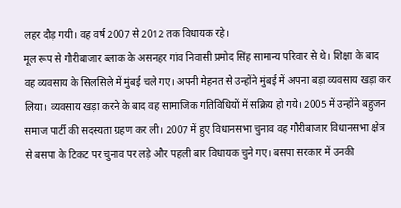लहर दौड़ गयी। वह वर्ष 2007 से 2012 तक विधायक रहे।
मूल रूप से गौरीबाजार ब्लाक के असनहर गांव निवासी प्रमोद सिंह सामान्य परिवार से थे। शिक्षा के बाद वह व्यवसाय के सिलसिले में मुंबई चले गए। अपनी मेहनत से उन्होंने मुंबई में अपना बड़ा व्यवसाय खड़ा कर लिया। व्यवसाय खड़ा करने के बाद वह सामाजिक गतिविधियों में सक्रिय हो गये। 2005 में उन्होंने बहुजन समाज पार्टी की सदस्यता ग्रहण कर ली। 2007 में हुए विधानसभा चुनाव वह गौरीबाजार विधानसभा क्षेत्र से बसपा के टिकट पर चुनाव पर लड़े और पहली बार विधायक चुने गए। बसपा सरकार में उनकी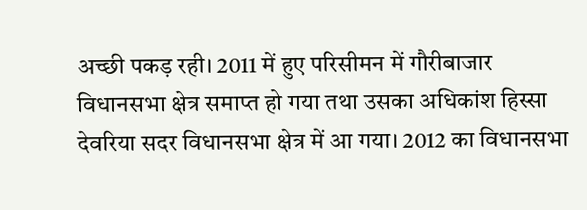अच्छी पकड़ रही। 2011 में हुए परिसीमन में गौरीबाजार विधानसभा क्षेत्र समाप्त हो गया तथा उसका अधिकांश हिस्सा देवरिया सदर विधानसभा क्षेत्र में आ गया। 2012 का विधानसभा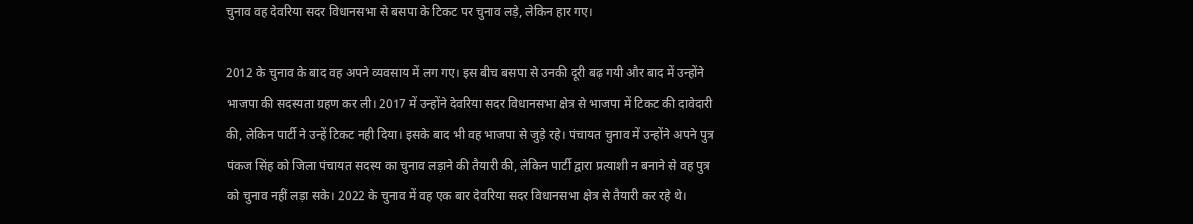चुनाव वह देवरिया सदर विधानसभा से बसपा के टिकट पर चुनाव लड़े, लेकिन हार गए।

2012 के चुनाव के बाद वह अपने व्यवसाय में लग गए। इस बीच बसपा से उनकी दूरी बढ़ गयी और बाद में उन्होंने भाजपा की सदस्यता ग्रहण कर ली। 2017 में उन्होंने देवरिया सदर विधानसभा क्षेत्र से भाजपा में टिकट की दावेदारी की, लेकिन पार्टी ने उन्हें टिकट नही दिया। इसके बाद भी वह भाजपा से जुड़े रहे। पंचायत चुनाव में उन्होंने अपने पुत्र पंकज सिंह को जिला पंचायत सदस्य का चुनाव लड़ाने की तैयारी की, लेकिन पार्टी द्वारा प्रत्याशी न बनाने से वह पुत्र को चुनाव नहीं लड़ा सके। 2022 के चुनाव में वह एक बार देवरिया सदर विधानसभा क्षेत्र से तैयारी कर रहे थे।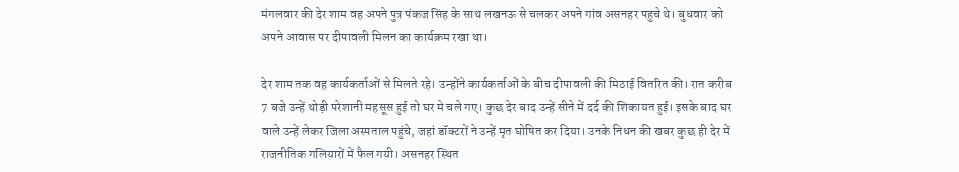मंगलवार की देर शाम वह अपने पुत्र पंकज सिंह के साथ लखनऊ से चलकर अपने गांव असनहर पहुचे थे। बुधवार को अपने आवास पर दीपावली मिलन का कार्यक्रम रखा था।

देर शाम तक वह कार्यकर्ताओं से मिलते रहे। उन्होंने कार्यकर्ताओं के बीच दीपावली की मिठाई वितरित की। रात करीब 7 बजे उन्हें थोड़ी परेशानी महसूस हुई तो घर मे चले गए। कुछ देर बाद उन्हें सीने में दर्द की शिकायत हुई। इसके बाद घर वाले उन्हें लेकर जिला अस्पताल पहुंचे, जहां डॉक्टरों ने उन्हें मृत घोषित कर दिया। उनके निधन की खबर कुछ ही देर में राजनीतिक गलियारों में फैल गयी। असनहर स्थित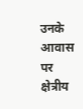उनके आवास पर क्षेत्रीय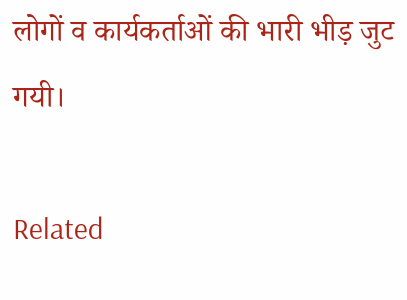लोगों व कार्यकर्ताओं की भारी भीड़ जुट गयी।

Related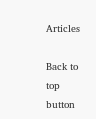Articles

Back to top button